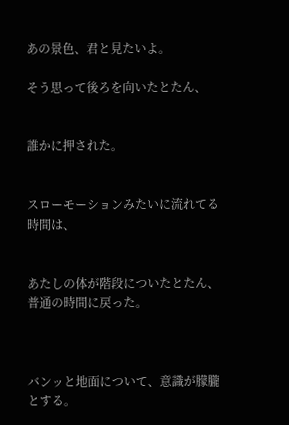あの景色、君と見たいよ。

そう思って後ろを向いたとたん、


誰かに押された。


スローモーションみたいに流れてる時間は、


あたしの体が階段についたとたん、普通の時間に戻った。



バンッと地面について、意識が朦朧とする。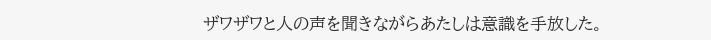ザワザワと人の声を聞きながらあたしは意識を手放した。